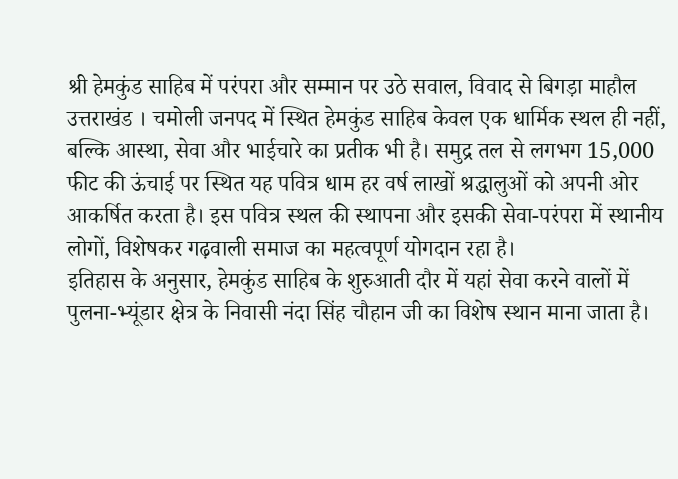श्री हेमकुंड साहिब में परंपरा और सम्मान पर उठे सवाल, विवाद से बिगड़ा माहौल
उत्तराखंड । चमोली जनपद में स्थित हेमकुंड साहिब केवल एक धार्मिक स्थल ही नहीं, बल्कि आस्था, सेवा और भाईचारे का प्रतीक भी है। समुद्र तल से लगभग 15,000 फीट की ऊंचाई पर स्थित यह पवित्र धाम हर वर्ष लाखों श्रद्धालुओं को अपनी ओर आकर्षित करता है। इस पवित्र स्थल की स्थापना और इसकी सेवा-परंपरा में स्थानीय लोगों, विशेषकर गढ़वाली समाज का महत्वपूर्ण योगदान रहा है।
इतिहास के अनुसार, हेमकुंड साहिब के शुरुआती दौर में यहां सेवा करने वालों में पुलना-भ्यूंडार क्षेत्र के निवासी नंदा सिंह चौहान जी का विशेष स्थान माना जाता है।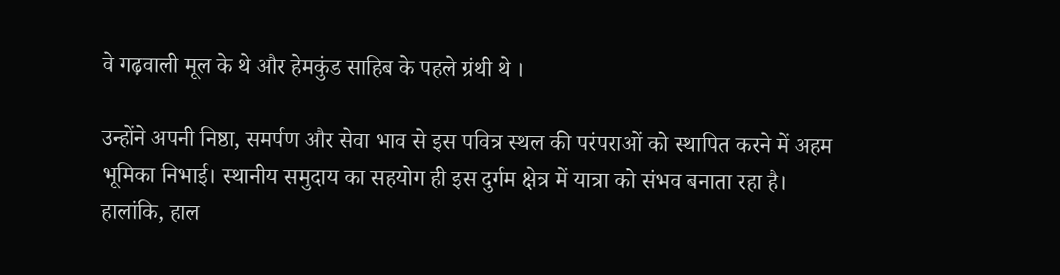वे गढ़वाली मूल के थे और हेमकुंड साहिब के पहले ग्रंथी थे ।

उन्होंने अपनी निष्ठा, समर्पण और सेवा भाव से इस पवित्र स्थल की परंपराओं को स्थापित करने में अहम भूमिका निभाई। स्थानीय समुदाय का सहयोग ही इस दुर्गम क्षेत्र में यात्रा को संभव बनाता रहा है।
हालांकि, हाल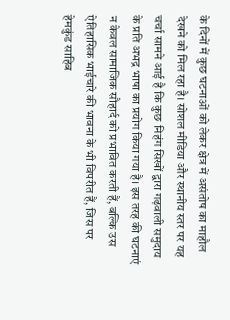के दिनों में कुछ घटनाओं को लेकर क्षेत्र में असंतोष का माहौल देखने को मिल रहा है। सोशल मीडिया और स्थानीय स्तर पर यह चर्चा सामने आई है कि कुछ निहंग सिखों द्वारा गढ़वाली समुदाय के प्रति अभद्र भाषा का प्रयोग किया गया है। इस तरह की घटनाएं न केवल सामाजिक सौहार्द को प्रभावित करती हैं, बल्कि उस ऐतिहासिक भाईचारे की भावना के भी विपरीत हैं, जिस पर हेमकुंड साहिब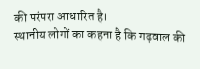की परंपरा आधारित है।
स्थानीय लोगों का कहना है कि गढ़वाल की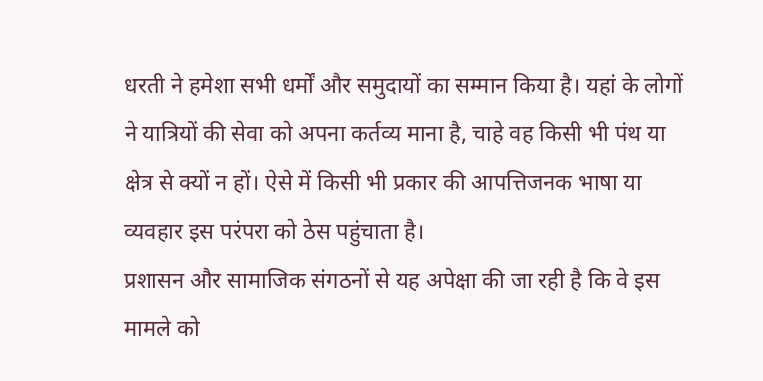धरती ने हमेशा सभी धर्मों और समुदायों का सम्मान किया है। यहां के लोगों ने यात्रियों की सेवा को अपना कर्तव्य माना है, चाहे वह किसी भी पंथ या क्षेत्र से क्यों न हों। ऐसे में किसी भी प्रकार की आपत्तिजनक भाषा या व्यवहार इस परंपरा को ठेस पहुंचाता है।
प्रशासन और सामाजिक संगठनों से यह अपेक्षा की जा रही है कि वे इस मामले को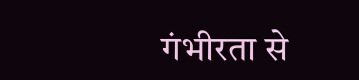गंभीरता से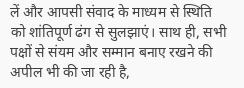लें और आपसी संवाद के माध्यम से स्थिति को शांतिपूर्ण ढंग से सुलझाएं। साथ ही, सभी पक्षों से संयम और सम्मान बनाए रखने की अपील भी की जा रही है,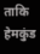ताकि हेमकुंड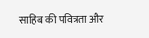साहिब की पवित्रता और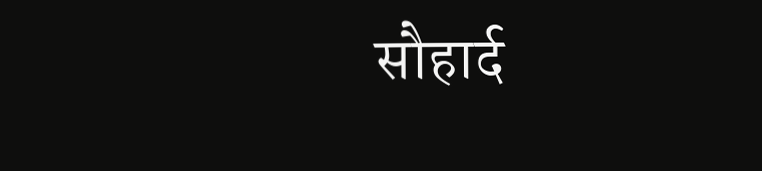सौहार्द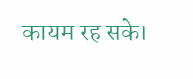कायम रह सके।